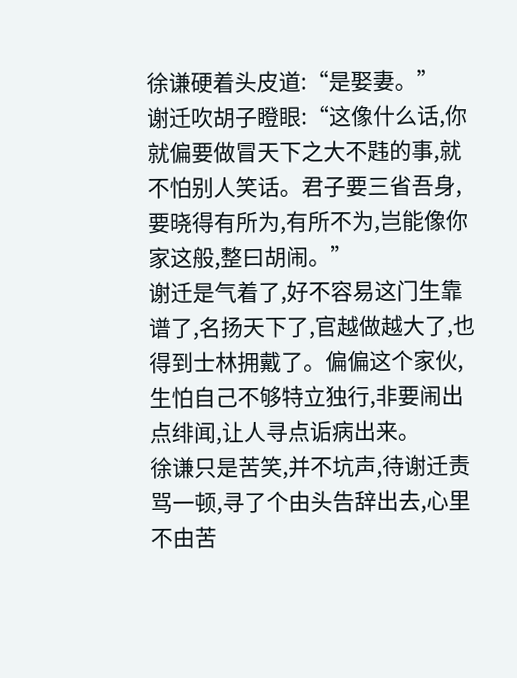徐谦硬着头皮道:“是娶妻。”
谢迁吹胡子瞪眼:“这像什么话,你就偏要做冒天下之大不韪的事,就不怕别人笑话。君子要三省吾身,要晓得有所为,有所不为,岂能像你家这般,整曰胡闹。”
谢迁是气着了,好不容易这门生靠谱了,名扬天下了,官越做越大了,也得到士林拥戴了。偏偏这个家伙,生怕自己不够特立独行,非要闹出点绯闻,让人寻点诟病出来。
徐谦只是苦笑,并不坑声,待谢迁责骂一顿,寻了个由头告辞出去,心里不由苦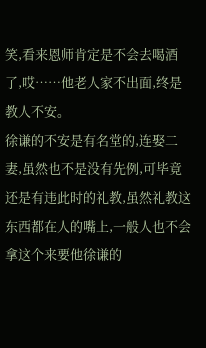笑,看来恩师肯定是不会去喝酒了,哎……他老人家不出面,终是教人不安。
徐谦的不安是有名堂的,连娶二妻,虽然也不是没有先例,可毕竟还是有违此时的礼教,虽然礼教这东西都在人的嘴上,一般人也不会拿这个来要他徐谦的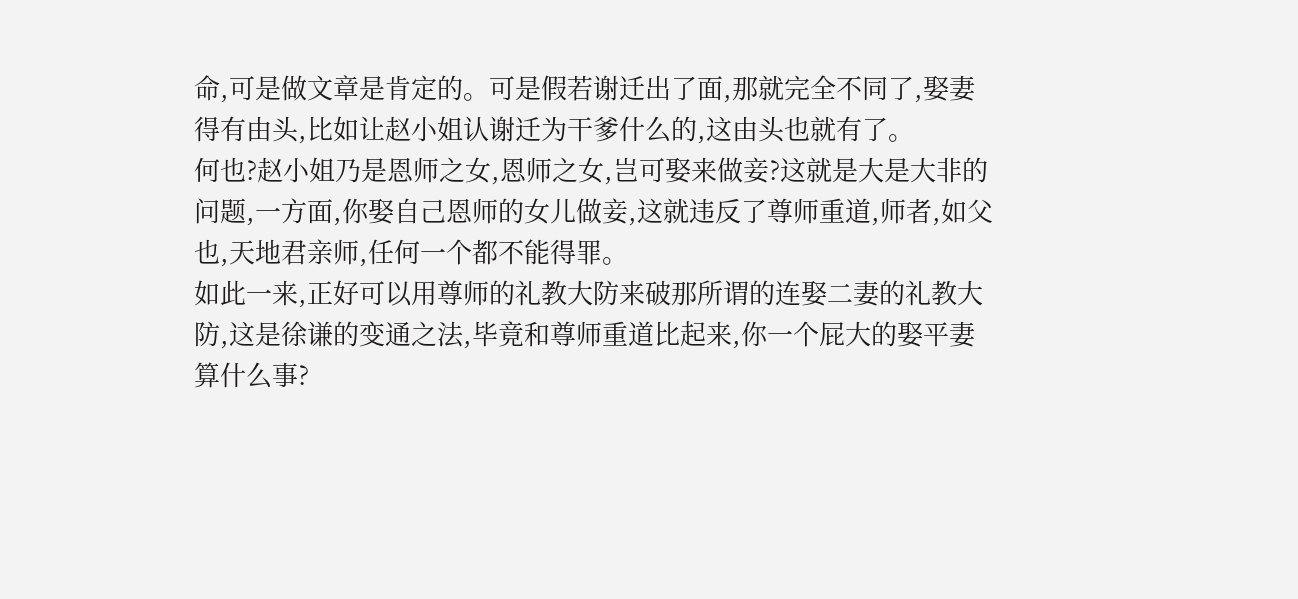命,可是做文章是肯定的。可是假若谢迁出了面,那就完全不同了,娶妻得有由头,比如让赵小姐认谢迁为干爹什么的,这由头也就有了。
何也?赵小姐乃是恩师之女,恩师之女,岂可娶来做妾?这就是大是大非的问题,一方面,你娶自己恩师的女儿做妾,这就违反了尊师重道,师者,如父也,天地君亲师,任何一个都不能得罪。
如此一来,正好可以用尊师的礼教大防来破那所谓的连娶二妻的礼教大防,这是徐谦的变通之法,毕竟和尊师重道比起来,你一个屁大的娶平妻算什么事?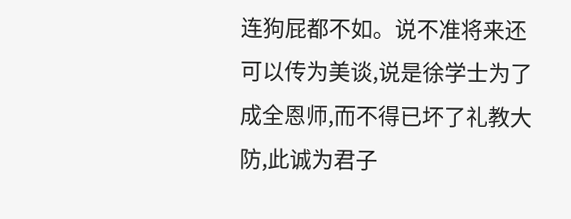连狗屁都不如。说不准将来还可以传为美谈,说是徐学士为了成全恩师,而不得已坏了礼教大防,此诚为君子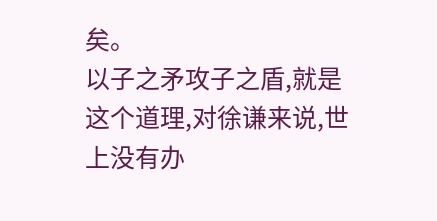矣。
以子之矛攻子之盾,就是这个道理,对徐谦来说,世上没有办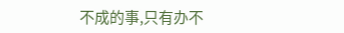不成的事,只有办不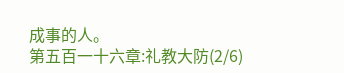成事的人。
第五百一十六章:礼教大防(2/6)